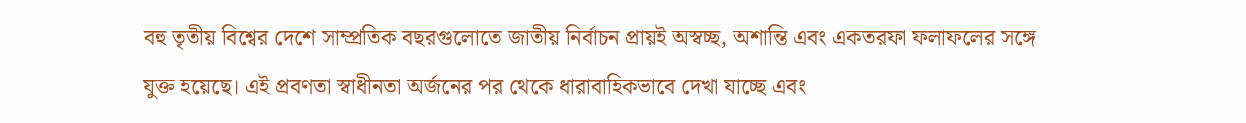বহু তৃতীয় বিশ্বের দেশে সাম্প্রতিক বছরগুলোতে জাতীয় নির্বাচন প্রায়ই অস্বচ্ছ, অশান্তি এবং একতরফা ফলাফলের সঙ্গে যুক্ত হয়েছে। এই প্রবণতা স্বাধীনতা অর্জনের পর থেকে ধারাবাহিকভাবে দেখা যাচ্ছে এবং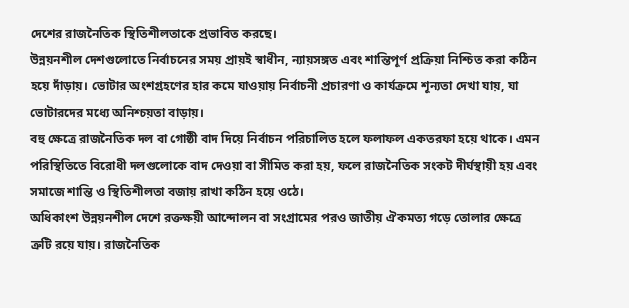দেশের রাজনৈতিক স্থিতিশীলতাকে প্রভাবিত করছে।
উন্নয়নশীল দেশগুলোতে নির্বাচনের সময় প্রায়ই স্বাধীন, ন্যায়সঙ্গত এবং শান্তিপূর্ণ প্রক্রিয়া নিশ্চিত করা কঠিন হয়ে দাঁড়ায়। ভোটার অংশগ্রহণের হার কমে যাওয়ায় নির্বাচনী প্রচারণা ও কার্যক্রমে শূন্যতা দেখা যায়, যা ভোটারদের মধ্যে অনিশ্চয়তা বাড়ায়।
বহু ক্ষেত্রে রাজনৈতিক দল বা গোষ্ঠী বাদ দিয়ে নির্বাচন পরিচালিত হলে ফলাফল একতরফা হয়ে থাকে। এমন পরিস্থিতিতে বিরোধী দলগুলোকে বাদ দেওয়া বা সীমিত করা হয়, ফলে রাজনৈতিক সংকট দীর্ঘস্থায়ী হয় এবং সমাজে শান্তি ও স্থিতিশীলতা বজায় রাখা কঠিন হয়ে ওঠে।
অধিকাংশ উন্নয়নশীল দেশে রক্তক্ষয়ী আন্দোলন বা সংগ্রামের পরও জাতীয় ঐকমত্য গড়ে তোলার ক্ষেত্রে ত্রুটি রয়ে যায়। রাজনৈতিক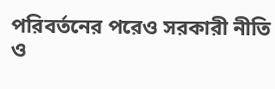পরিবর্তনের পরেও সরকারী নীতি ও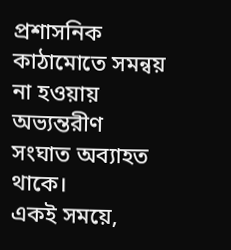প্রশাসনিক কাঠামোতে সমন্বয় না হওয়ায় অভ্যন্তরীণ সংঘাত অব্যাহত থাকে।
একই সময়ে,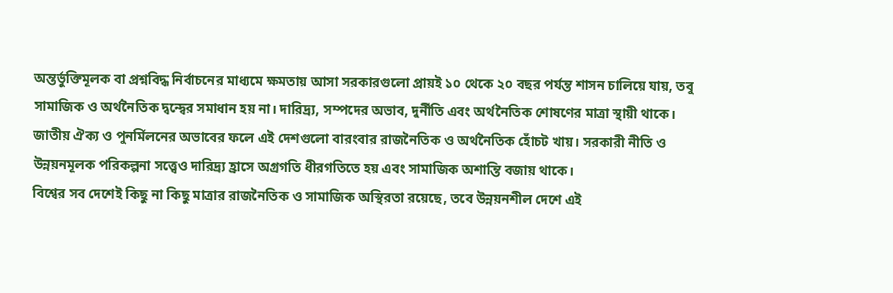অন্তর্ভুক্তিমূলক বা প্রশ্নবিদ্ধ নির্বাচনের মাধ্যমে ক্ষমতায় আসা সরকারগুলো প্রায়ই ১০ থেকে ২০ বছর পর্যন্ত শাসন চালিয়ে যায়, তবু সামাজিক ও অর্থনৈতিক দ্বন্দ্বের সমাধান হয় না। দারিদ্র্য, সম্পদের অভাব, দুর্নীতি এবং অর্থনৈতিক শোষণের মাত্রা স্থায়ী থাকে।
জাতীয় ঐক্য ও পুনর্মিলনের অভাবের ফলে এই দেশগুলো বারংবার রাজনৈতিক ও অর্থনৈতিক হোঁচট খায়। সরকারী নীতি ও উন্নয়নমূলক পরিকল্পনা সত্ত্বেও দারিদ্র্য হ্রাসে অগ্রগতি ধীরগতিতে হয় এবং সামাজিক অশান্তি বজায় থাকে।
বিশ্বের সব দেশেই কিছু না কিছু মাত্রার রাজনৈতিক ও সামাজিক অস্থিরতা রয়েছে, তবে উন্নয়নশীল দেশে এই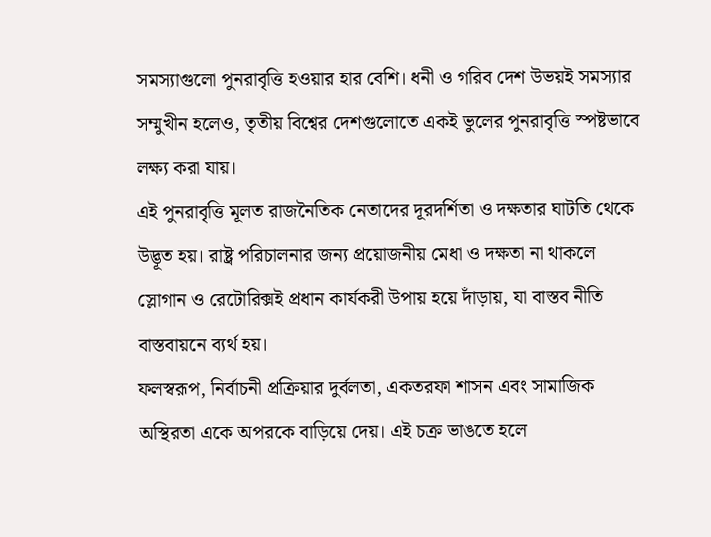সমস্যাগুলো পুনরাবৃত্তি হওয়ার হার বেশি। ধনী ও গরিব দেশ উভয়ই সমস্যার সম্মুখীন হলেও, তৃতীয় বিশ্বের দেশগুলোতে একই ভুলের পুনরাবৃত্তি স্পষ্টভাবে লক্ষ্য করা যায়।
এই পুনরাবৃত্তি মূলত রাজনৈতিক নেতাদের দূরদর্শিতা ও দক্ষতার ঘাটতি থেকে উদ্ভূত হয়। রাষ্ট্র পরিচালনার জন্য প্রয়োজনীয় মেধা ও দক্ষতা না থাকলে স্লোগান ও রেটোরিক্সই প্রধান কার্যকরী উপায় হয়ে দাঁড়ায়, যা বাস্তব নীতি বাস্তবায়নে ব্যর্থ হয়।
ফলস্বরূপ, নির্বাচনী প্রক্রিয়ার দুর্বলতা, একতরফা শাসন এবং সামাজিক অস্থিরতা একে অপরকে বাড়িয়ে দেয়। এই চক্র ভাঙতে হলে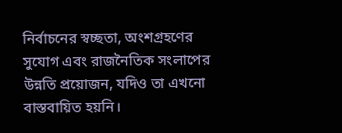নির্বাচনের স্বচ্ছতা, অংশগ্রহণের সুযোগ এবং রাজনৈতিক সংলাপের উন্নতি প্রয়োজন, যদিও তা এখনো বাস্তবায়িত হয়নি।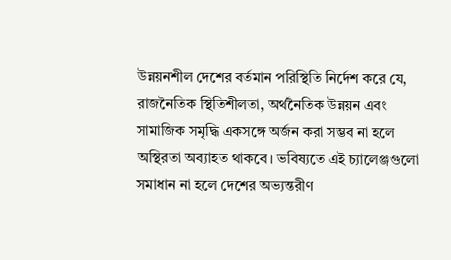উন্নয়নশীল দেশের বর্তমান পরিস্থিতি নির্দেশ করে যে, রাজনৈতিক স্থিতিশীলতা, অর্থনৈতিক উন্নয়ন এবং সামাজিক সমৃদ্ধি একসঙ্গে অর্জন করা সম্ভব না হলে অস্থিরতা অব্যাহত থাকবে। ভবিষ্যতে এই চ্যালেঞ্জগুলো সমাধান না হলে দেশের অভ্যন্তরীণ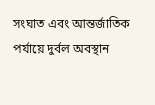সংঘাত এবং আন্তর্জাতিক পর্যায়ে দুর্বল অবস্থান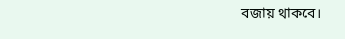বজায় থাকবে।